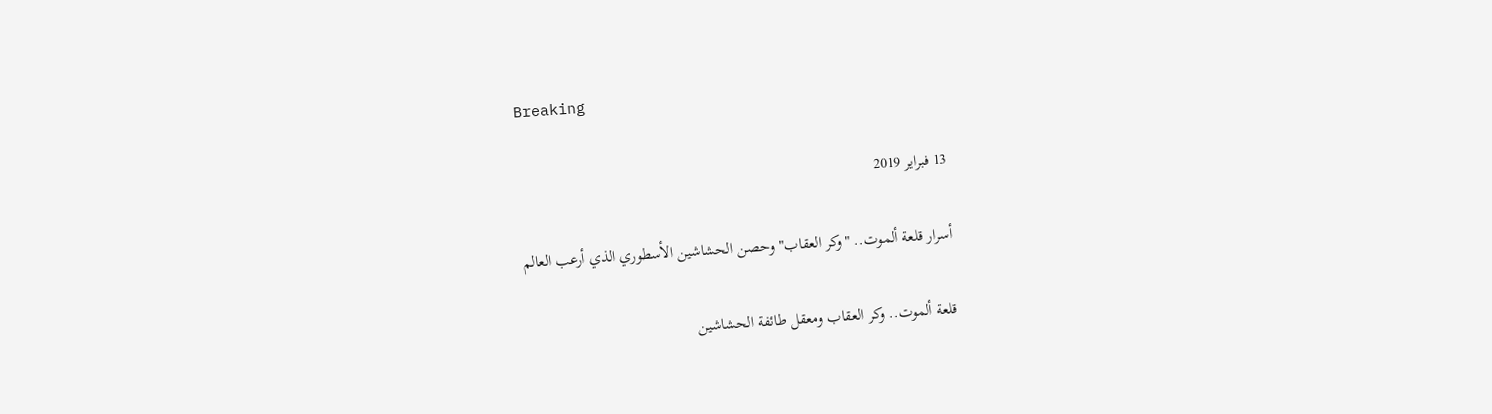Breaking

13 فبراير 2019

أسرار قلعة ألموت.. "وكر العقاب" وحصن الحشاشين الأسطوري الذي أرعب العالم

قلعة ألموت.. وكر العقاب ومعقل طائفة الحشاشين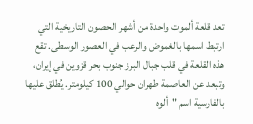تعد قلعة ألموت واحدة من أشهر الحصون التاريخية التي ارتبط اسمها بالغموض والرعب في العصور الوسطى. تقع هذه القلعة في قلب جبال البرز جنوب بحر قزوين في إيران، وتبعد عن العاصمة طهران حوالي 100 كيلومتر. يُطلق عليها بالفارسية اسم "ألوه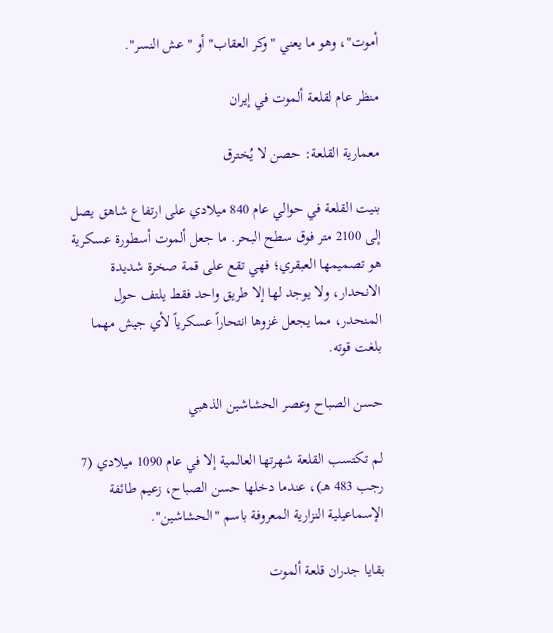أموت"، وهو ما يعني "وكر العقاب" أو "عش النسر".

منظر عام لقلعة ألموت في إيران

معمارية القلعة: حصن لا يُخترق

بنيت القلعة في حوالي عام 840 ميلادي على ارتفاع شاهق يصل إلى 2100 متر فوق سطح البحر. ما جعل ألموت أسطورة عسكرية هو تصميمها العبقري؛ فهي تقع على قمة صخرة شديدة الانحدار، ولا يوجد لها إلا طريق واحد فقط يلتف حول المنحدر، مما يجعل غزوها انتحاراً عسكرياً لأي جيش مهما بلغت قوته.

حسن الصباح وعصر الحشاشين الذهبي

لم تكتسب القلعة شهرتها العالمية إلا في عام 1090 ميلادي (7 رجب 483 هـ)، عندما دخلها حسن الصباح، زعيم طائفة الإسماعيلية النزارية المعروفة باسم "الحشاشين".

بقايا جدران قلعة ألموت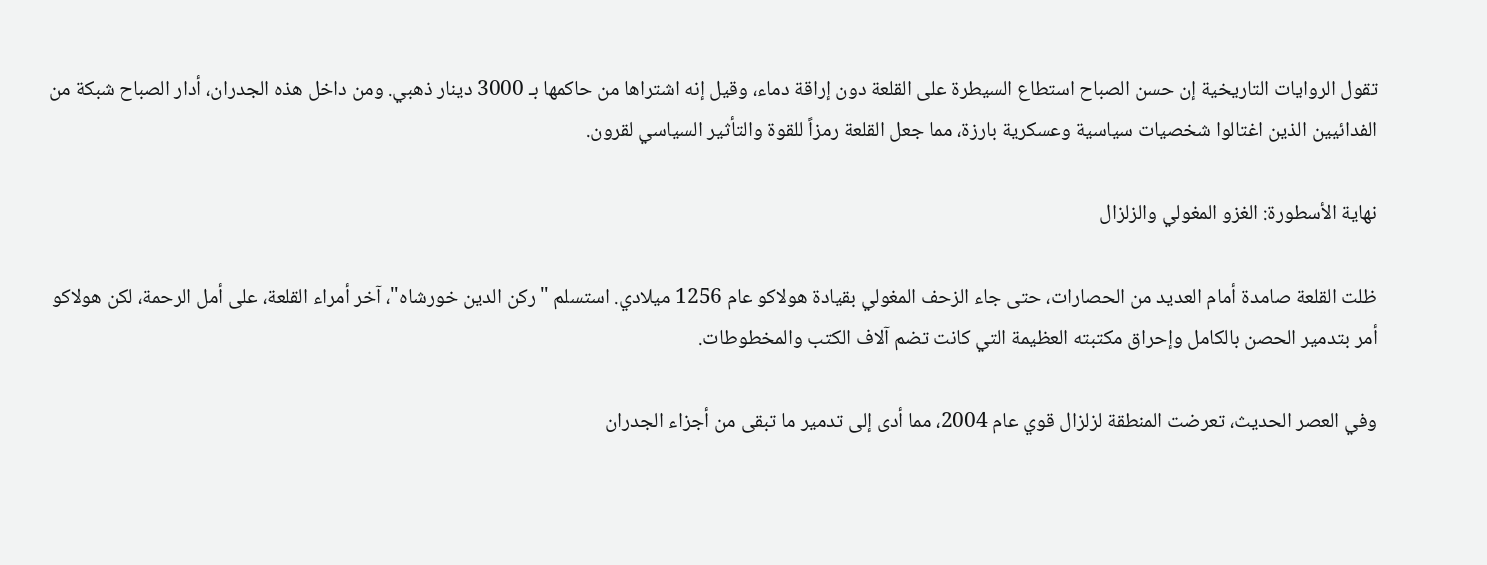تقول الروايات التاريخية إن حسن الصباح استطاع السيطرة على القلعة دون إراقة دماء، وقيل إنه اشتراها من حاكمها بـ 3000 دينار ذهبي. ومن داخل هذه الجدران، أدار الصباح شبكة من الفدائيين الذين اغتالوا شخصيات سياسية وعسكرية بارزة، مما جعل القلعة رمزاً للقوة والتأثير السياسي لقرون.

نهاية الأسطورة: الغزو المغولي والزلزال

ظلت القلعة صامدة أمام العديد من الحصارات، حتى جاء الزحف المغولي بقيادة هولاكو عام 1256 ميلادي. استسلم "ركن الدين خورشاه"، آخر أمراء القلعة، على أمل الرحمة، لكن هولاكو أمر بتدمير الحصن بالكامل وإحراق مكتبته العظيمة التي كانت تضم آلاف الكتب والمخطوطات.

وفي العصر الحديث، تعرضت المنطقة لزلزال قوي عام 2004، مما أدى إلى تدمير ما تبقى من أجزاء الجدران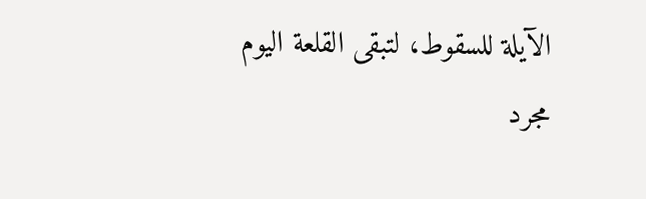الآيلة للسقوط، لتبقى القلعة اليوم مجرد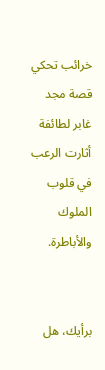خرائب تحكي قصة مجد غابر لطائفة أثارت الرعب في قلوب الملوك والأباطرة.


برأيك، هل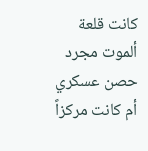كانت قلعة ألموت مجرد حصن عسكري أم كانت مركزاً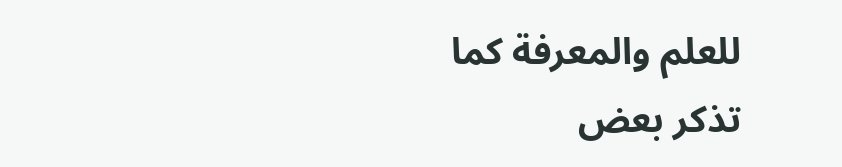للعلم والمعرفة كما تذكر بعض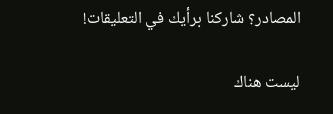المصادر؟ شاركنا برأيك في التعليقات!

ليست هناك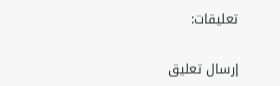تعليقات:

إرسال تعليق